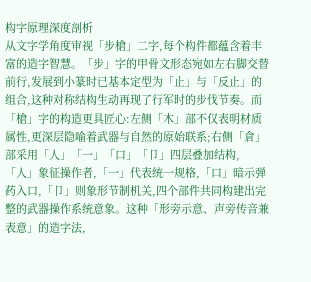构字原理深度剖析
从文字学角度审视「步槍」二字,每个构件都蕴含着丰富的造字智慧。「步」字的甲骨文形态宛如左右脚交替前行,发展到小篆时已基本定型为「止」与「反止」的组合,这种对称结构生动再现了行军时的步伐节奏。而「槍」字的构造更具匠心:左侧「木」部不仅表明材质属性,更深层隐喻着武器与自然的原始联系;右侧「倉」部采用「人」「一」「口」「卩」四层叠加结构,「人」象征操作者,「一」代表统一规格,「口」暗示弹药入口,「卩」则象形节制机关,四个部件共同构建出完整的武器操作系统意象。这种「形旁示意、声旁传音兼表意」的造字法,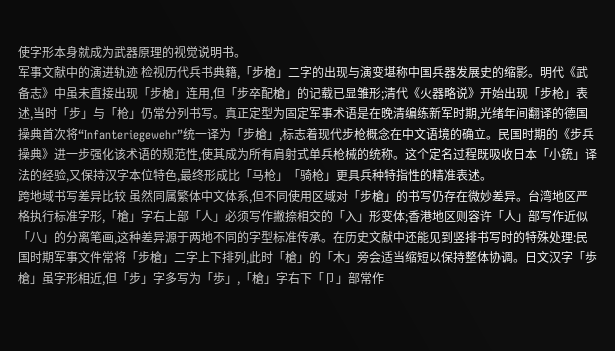使字形本身就成为武器原理的视觉说明书。
军事文献中的演进轨迹 检视历代兵书典籍,「步槍」二字的出现与演变堪称中国兵器发展史的缩影。明代《武备志》中虽未直接出现「步槍」连用,但「步卒配槍」的记载已显雏形;清代《火器略说》开始出现「步枪」表述,当时「步」与「枪」仍常分列书写。真正定型为固定军事术语是在晚清编练新军时期,光绪年间翻译的德国操典首次将“Infanteriegewehr”统一译为「步槍」,标志着现代步枪概念在中文语境的确立。民国时期的《步兵操典》进一步强化该术语的规范性,使其成为所有肩射式单兵枪械的统称。这个定名过程既吸收日本「小銃」译法的经验,又保持汉字本位特色,最终形成比「马枪」「骑枪」更具兵种特指性的精准表述。
跨地域书写差异比较 虽然同属繁体中文体系,但不同使用区域对「步槍」的书写仍存在微妙差异。台湾地区严格执行标准字形,「槍」字右上部「人」必须写作撇捺相交的「入」形变体;香港地区则容许「人」部写作近似「八」的分离笔画,这种差异源于两地不同的字型标准传承。在历史文献中还能见到竖排书写时的特殊处理:民国时期军事文件常将「步槍」二字上下排列,此时「槍」的「木」旁会适当缩短以保持整体协调。日文汉字「歩槍」虽字形相近,但「步」字多写为「歩」,「槍」字右下「卩」部常作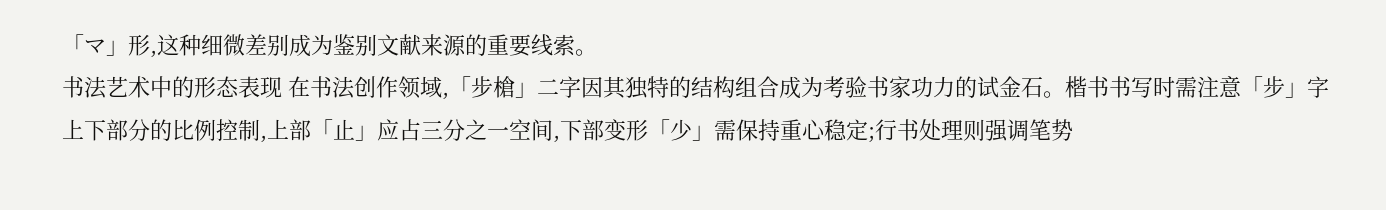「マ」形,这种细微差别成为鉴别文献来源的重要线索。
书法艺术中的形态表现 在书法创作领域,「步槍」二字因其独特的结构组合成为考验书家功力的试金石。楷书书写时需注意「步」字上下部分的比例控制,上部「止」应占三分之一空间,下部变形「少」需保持重心稳定;行书处理则强调笔势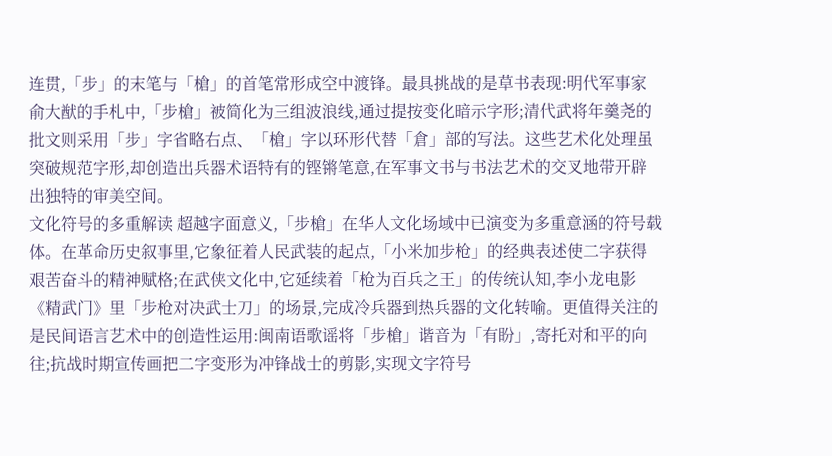连贯,「步」的末笔与「槍」的首笔常形成空中渡锋。最具挑战的是草书表现:明代军事家俞大猷的手札中,「步槍」被简化为三组波浪线,通过提按变化暗示字形;清代武将年羹尧的批文则采用「步」字省略右点、「槍」字以环形代替「倉」部的写法。这些艺术化处理虽突破规范字形,却创造出兵器术语特有的铿锵笔意,在军事文书与书法艺术的交叉地带开辟出独特的审美空间。
文化符号的多重解读 超越字面意义,「步槍」在华人文化场域中已演变为多重意涵的符号载体。在革命历史叙事里,它象征着人民武装的起点,「小米加步枪」的经典表述使二字获得艰苦奋斗的精神赋格;在武侠文化中,它延续着「枪为百兵之王」的传统认知,李小龙电影《精武门》里「步枪对决武士刀」的场景,完成冷兵器到热兵器的文化转喻。更值得关注的是民间语言艺术中的创造性运用:闽南语歌谣将「步槍」谐音为「有盼」,寄托对和平的向往;抗战时期宣传画把二字变形为冲锋战士的剪影,实现文字符号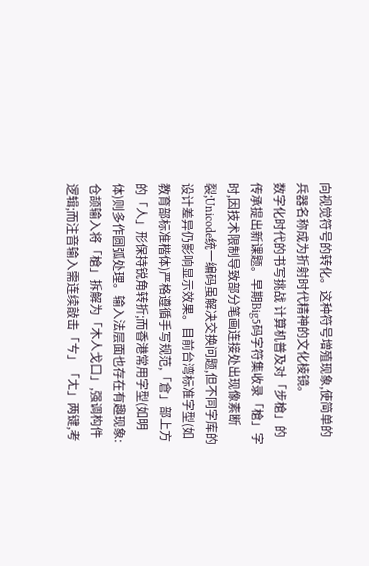向视觉符号的转化。这种符号增殖现象,使简单的兵器名称成为折射时代精神的文化棱镜。
数字化时代的书写挑战 计算机普及对「步槍」的传承提出新课题。早期Big5码字符集收录「槍」字时,因技术限制导致部分笔画连接处出现像素断裂;Unicode统一编码虽解决交换问题,但不同字库的设计差异仍影响显示效果。目前台湾标准字型(如教育部标准楷体)严格遵循手写规范,「倉」部上方的「人」形保持锐角转折;而香港常用字型(如明体)则多作圆弧处理。输入法层面也存在有趣现象:仓颉输入将「槍」拆解为「木人戈口」,强调构件逻辑;而注音输入需连续敲击「ㄘ」「ㄤ」两键,考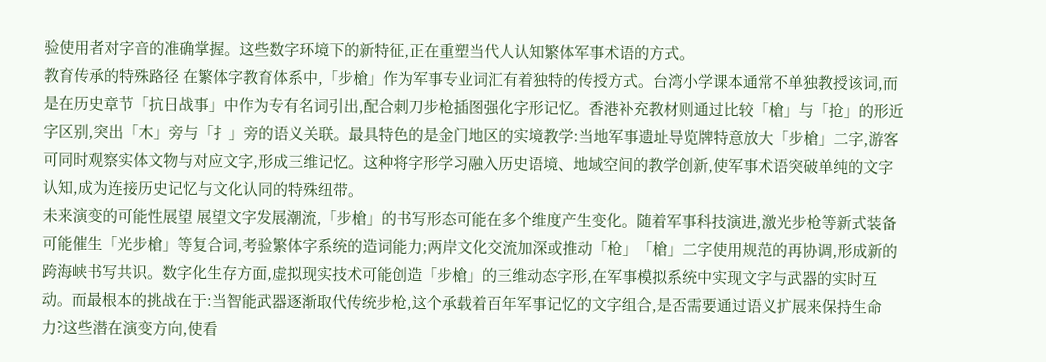验使用者对字音的准确掌握。这些数字环境下的新特征,正在重塑当代人认知繁体军事术语的方式。
教育传承的特殊路径 在繁体字教育体系中,「步槍」作为军事专业词汇有着独特的传授方式。台湾小学课本通常不单独教授该词,而是在历史章节「抗日战事」中作为专有名词引出,配合刺刀步枪插图强化字形记忆。香港补充教材则通过比较「槍」与「抢」的形近字区别,突出「木」旁与「扌」旁的语义关联。最具特色的是金门地区的实境教学:当地军事遗址导览牌特意放大「步槍」二字,游客可同时观察实体文物与对应文字,形成三维记忆。这种将字形学习融入历史语境、地域空间的教学创新,使军事术语突破单纯的文字认知,成为连接历史记忆与文化认同的特殊纽带。
未来演变的可能性展望 展望文字发展潮流,「步槍」的书写形态可能在多个维度产生变化。随着军事科技演进,激光步枪等新式装备可能催生「光步槍」等复合词,考验繁体字系统的造词能力;两岸文化交流加深或推动「枪」「槍」二字使用规范的再协调,形成新的跨海峡书写共识。数字化生存方面,虚拟现实技术可能创造「步槍」的三维动态字形,在军事模拟系统中实现文字与武器的实时互动。而最根本的挑战在于:当智能武器逐渐取代传统步枪,这个承载着百年军事记忆的文字组合,是否需要通过语义扩展来保持生命力?这些潜在演变方向,使看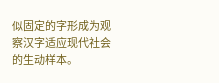似固定的字形成为观察汉字适应现代社会的生动样本。